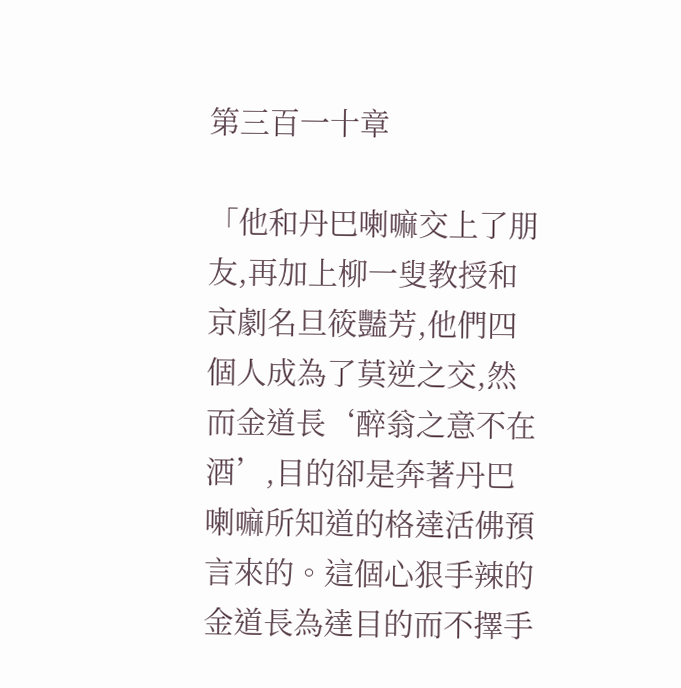第三百一十章

「他和丹巴喇嘛交上了朋友,再加上柳一叟教授和京劇名旦筱豔芳,他們四個人成為了莫逆之交,然而金道長‘醉翁之意不在酒’,目的卻是奔著丹巴喇嘛所知道的格達活佛預言來的。這個心狠手辣的金道長為達目的而不擇手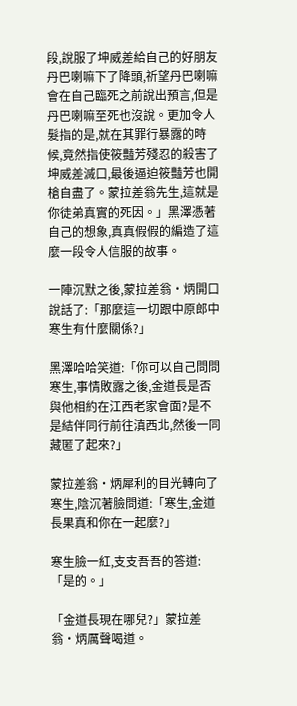段,說服了坤威差給自己的好朋友丹巴喇嘛下了降頭,祈望丹巴喇嘛會在自己臨死之前說出預言,但是丹巴喇嘛至死也沒說。更加令人髮指的是,就在其罪行暴露的時候,竟然指使筱豔芳殘忍的殺害了坤威差滅口,最後逼迫筱豔芳也開槍自盡了。蒙拉差翁先生,這就是你徒弟真實的死因。」黑澤憑著自己的想象,真真假假的編造了這麼一段令人信服的故事。

一陣沉默之後,蒙拉差翁·炳開口說話了:「那麼這一切跟中原郎中寒生有什麼關係?」

黑澤哈哈笑道:「你可以自己問問寒生,事情敗露之後,金道長是否與他相約在江西老家會面?是不是結伴同行前往滇西北,然後一同藏匿了起來?」

蒙拉差翁·炳犀利的目光轉向了寒生,陰沉著臉問道:「寒生,金道長果真和你在一起麼?」

寒生臉一紅,支支吾吾的答道:「是的。」

「金道長現在哪兒?」蒙拉差翁·炳厲聲喝道。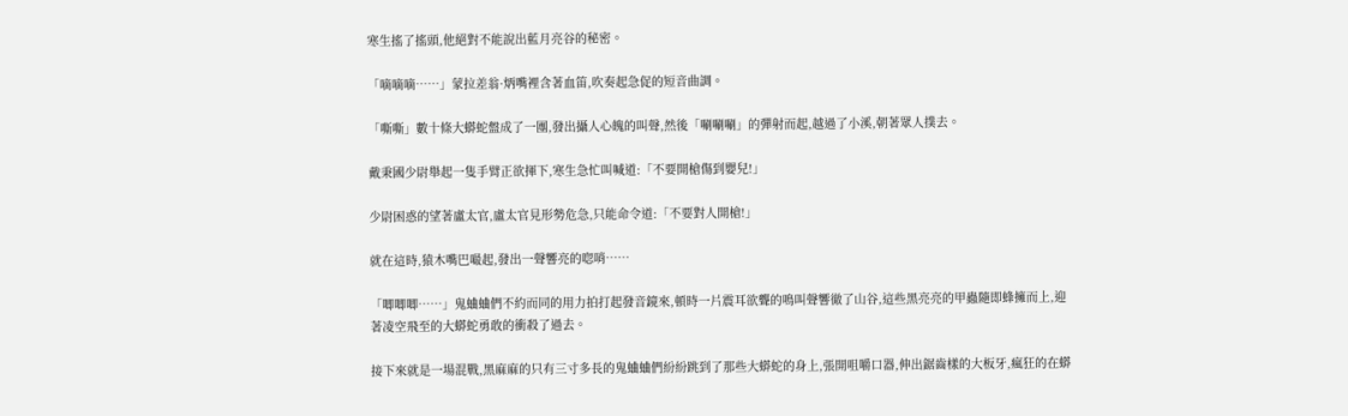寒生搖了搖頭,他絕對不能說出藍月亮谷的秘密。

「嘀嘀嘀……」蒙拉差翁·炳嘴裡含著血笛,吹奏起急促的短音曲調。

「嘶嘶」數十條大蟒蛇盤成了一團,發出攝人心魄的叫聲,然後「唰唰唰」的彈射而起,越過了小溪,朝著眾人撲去。

戴秉國少尉舉起一隻手臂正欲揮下,寒生急忙叫喊道:「不要開槍傷到嬰兒!」

少尉困惑的望著盧太官,盧太官見形勢危急,只能命令道:「不要對人開槍!」

就在這時,猿木嘴巴嘬起,發出一聲響亮的唿哨……

「唧唧唧……」鬼蛐蛐們不約而同的用力拍打起發音鏡來,頓時一片震耳欲聾的鳴叫聲響徹了山谷,這些黑亮亮的甲蟲隨即蜂擁而上,迎著凌空飛至的大蟒蛇勇敢的衝殺了過去。

接下來就是一場混戰,黑麻麻的只有三寸多長的鬼蛐蛐們紛紛跳到了那些大蟒蛇的身上,張開咀嚼口器,伸出鋸齒樣的大板牙,瘋狂的在蟒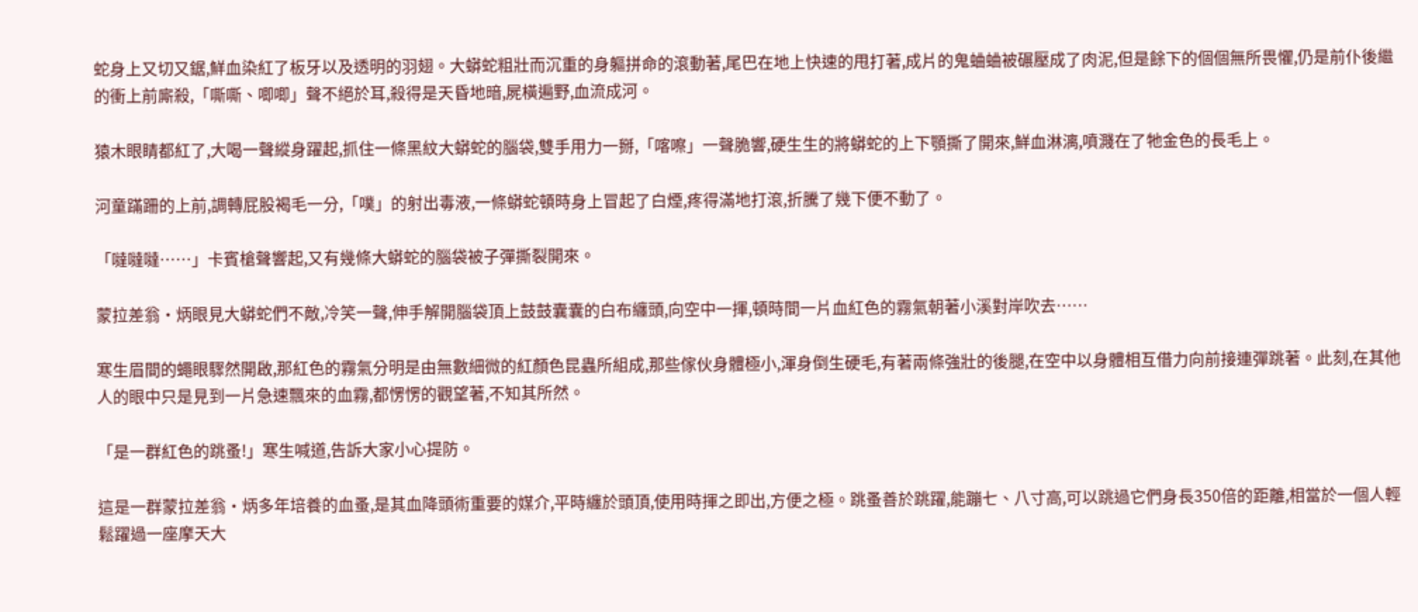蛇身上又切又鋸,鮮血染紅了板牙以及透明的羽翅。大蟒蛇粗壯而沉重的身軀拼命的滾動著,尾巴在地上快速的甩打著,成片的鬼蛐蛐被碾壓成了肉泥,但是餘下的個個無所畏懼,仍是前仆後繼的衝上前廝殺,「嘶嘶、唧唧」聲不絕於耳,殺得是天昏地暗,屍橫遍野,血流成河。

猿木眼睛都紅了,大喝一聲縱身躍起,抓住一條黑紋大蟒蛇的腦袋,雙手用力一掰,「喀嚓」一聲脆響,硬生生的將蟒蛇的上下顎撕了開來,鮮血淋漓,噴濺在了牠金色的長毛上。

河童蹣跚的上前,調轉屁股褐毛一分,「噗」的射出毒液,一條蟒蛇頓時身上冒起了白煙,疼得滿地打滾,折騰了幾下便不動了。

「噠噠噠……」卡賓槍聲響起,又有幾條大蟒蛇的腦袋被子彈撕裂開來。

蒙拉差翁·炳眼見大蟒蛇們不敵,冷笑一聲,伸手解開腦袋頂上鼓鼓囊囊的白布纏頭,向空中一揮,頓時間一片血紅色的霧氣朝著小溪對岸吹去……

寒生眉間的蠅眼驟然開啟,那紅色的霧氣分明是由無數細微的紅顏色昆蟲所組成,那些傢伙身體極小,渾身倒生硬毛,有著兩條強壯的後腿,在空中以身體相互借力向前接連彈跳著。此刻,在其他人的眼中只是見到一片急速飄來的血霧,都愣愣的觀望著,不知其所然。

「是一群紅色的跳蚤!」寒生喊道,告訴大家小心提防。

這是一群蒙拉差翁·炳多年培養的血蚤,是其血降頭術重要的媒介,平時纏於頭頂,使用時揮之即出,方便之極。跳蚤善於跳躍,能蹦七、八寸高,可以跳過它們身長350倍的距離,相當於一個人輕鬆躍過一座摩天大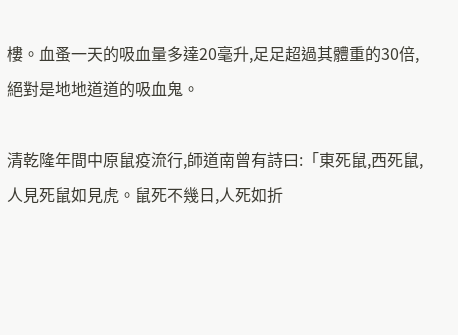樓。血蚤一天的吸血量多達20毫升,足足超過其體重的30倍,絕對是地地道道的吸血鬼。

清乾隆年間中原鼠疫流行,師道南曾有詩曰:「東死鼠,西死鼠,人見死鼠如見虎。鼠死不幾日,人死如折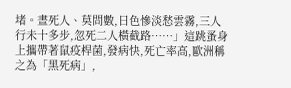堵。晝死人、莫問數,日色慘淡愁雲霧,三人行未十多步,忽死二人橫截路……」這跳蚤身上攜帶著鼠疫桿菌,發病快,死亡率高,歐洲稱之為「黑死病」,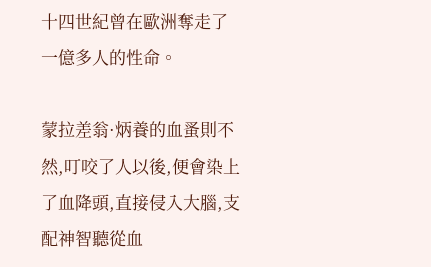十四世紀曾在歐洲奪走了一億多人的性命。

蒙拉差翁·炳養的血蚤則不然,叮咬了人以後,便會染上了血降頭,直接侵入大腦,支配神智聽從血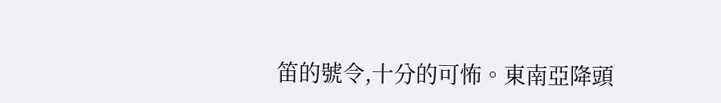笛的號令,十分的可怖。東南亞降頭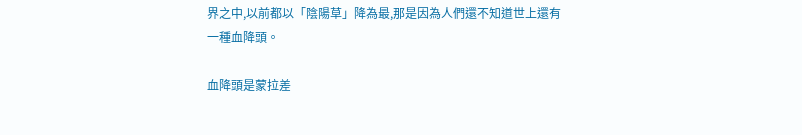界之中,以前都以「陰陽草」降為最,那是因為人們還不知道世上還有一種血降頭。

血降頭是蒙拉差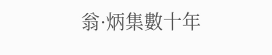翁·炳集數十年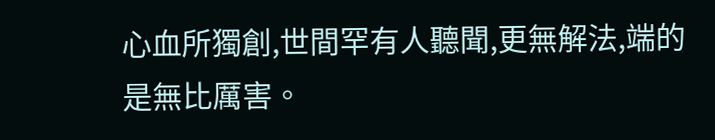心血所獨創,世間罕有人聽聞,更無解法,端的是無比厲害。